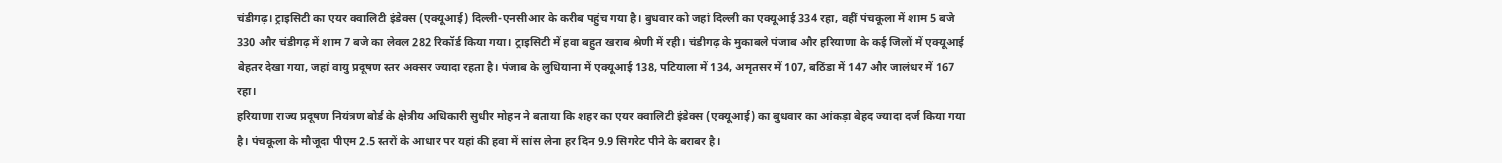चंडीगढ़। ट्राइसिटी का एयर क्वालिटी इंडेक्स (एक्यूआई) दिल्ली-एनसीआर के करीब पहुंच गया है। बुधवार को जहां दिल्ली का एक्यूआई 334 रहा, वहीं पंचकूला में शाम 5 बजे 330 और चंडीगढ़ में शाम 7 बजे का लेवल 282 रिकॉर्ड किया गया। ट्राइसिटी में हवा बहुत खराब श्रेणी में रही। चंडीगढ़ के मुकाबले पंजाब और हरियाणा के कई जिलों में एक्यूआई बेहतर देखा गया, जहां वायु प्रदूषण स्तर अक्सर ज्यादा रहता है। पंजाब के लुधियाना में एक्यूआई 138, पटियाला में 134, अमृतसर में 107, बठिंडा में 147 और जालंधर में 167 रहा।
हरियाणा राज्य प्रदूषण नियंत्रण बोर्ड के क्षेत्रीय अधिकारी सुधीर मोहन ने बताया कि शहर का एयर क्वालिटी इंडेक्स (एक्यूआई) का बुधवार का आंकड़ा बेहद ज्यादा दर्ज किया गया है। पंचकूला के मौजूदा पीएम 2.5 स्तरों के आधार पर यहां की हवा में सांस लेना हर दिन 9.9 सिगरेट पीने के बराबर है।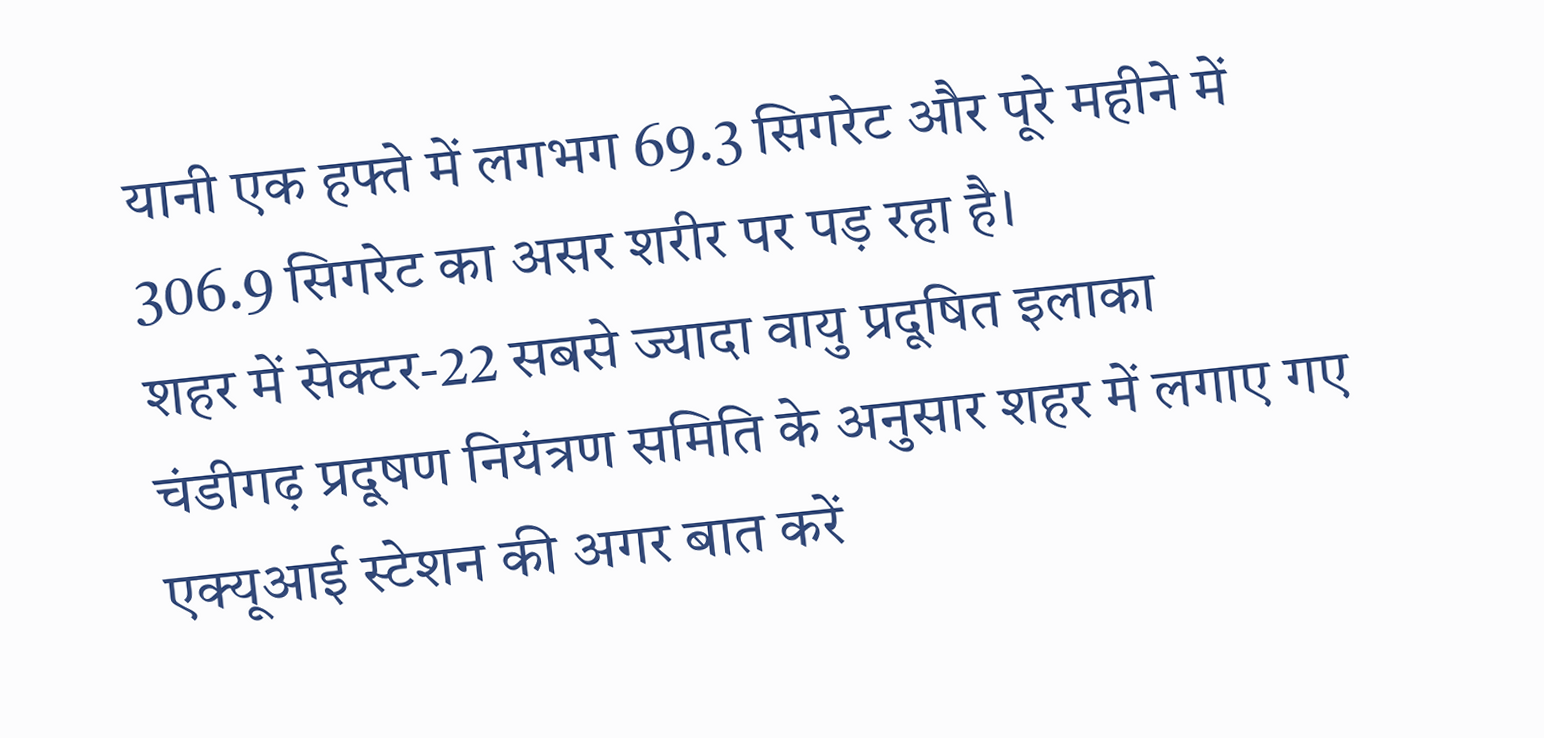यानी एक हफ्ते में लगभग 69.3 सिगरेट और पूरे महीने में 306.9 सिगरेट का असर शरीर पर पड़ रहा है।
शहर में सेक्टर-22 सबसे ज्यादा वायु प्रदूषित इलाका
चंडीगढ़ प्रदूषण नियंत्रण समिति के अनुसार शहर में लगाए गए एक्यूआई स्टेशन की अगर बात करें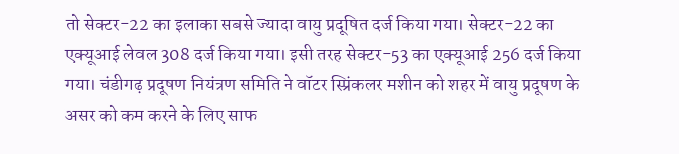तो सेक्टर-22 का इलाका सबसे ज्यादा वायु प्रदूषित दर्ज किया गया। सेक्टर-22 का एक्यूआई लेवल 308 दर्ज किया गया। इसी तरह सेक्टर-53 का एक्यूआई 256 दर्ज किया गया। चंडीगढ़ प्रदूषण नियंत्रण समिति ने वॉटर स्प्रिंकलर मशीन को शहर में वायु प्रदूषण के असर को कम करने के लिए साफ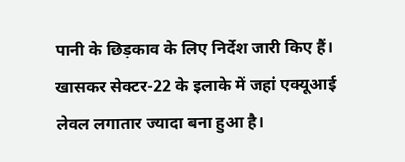पानी के छिड़काव के लिए निर्देश जारी किए हैं। खासकर सेक्टर-22 के इलाके में जहां एक्यूआई लेवल लगातार ज्यादा बना हुआ है।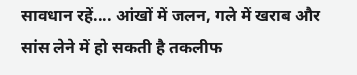सावधान रहें.... आंखों में जलन, गले में खराब और सांस लेने में हो सकती है तकलीफ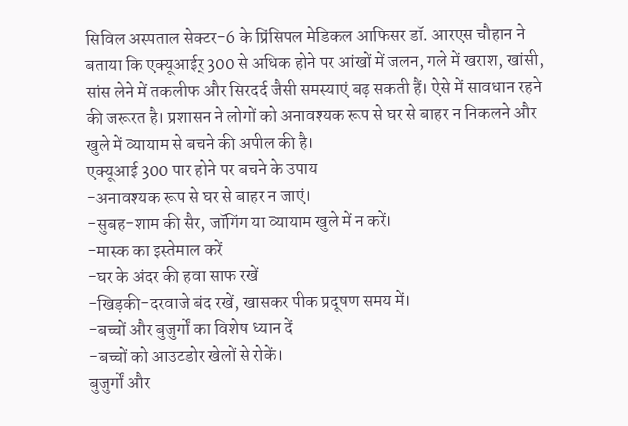सिविल अस्पताल सेक्टर-6 के प्रिंसिपल मेडिकल आफिसर डॉ. आरएस चौहान ने बताया कि एक्यूआईर् 300 से अधिक होने पर आंखों में जलन, गले में खराश, खांसी, सांस लेने में तकलीफ और सिरदर्द जैसी समस्याएं बढ़ सकती हैं। ऐसे में सावधान रहने की जरूरत है। प्रशासन ने लोगों को अनावश्यक रूप से घर से बाहर न निकलने और खुले में व्यायाम से बचने की अपील की है।
एक्यूआई 300 पार होने पर बचने के उपाय
-अनावश्यक रूप से घर से बाहर न जाएं।
-सुबह-शाम की सैर, जॉगिंग या व्यायाम खुले में न करें।
-मास्क का इस्तेमाल करें
-घर के अंदर की हवा साफ रखें
-खिड़की-दरवाजे बंद रखें, खासकर पीक प्रदूषण समय में।
-बच्चों और बुजुर्गों का विशेष ध्यान दें
-बच्चों को आउटडोर खेलों से रोकें।
बुजुर्गों और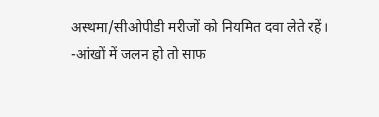अस्थमा/सीओपीडी मरीजों को नियमित दवा लेते रहें।
-आंखों में जलन हो तो साफ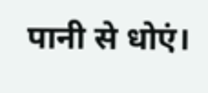पानी से धोएं।